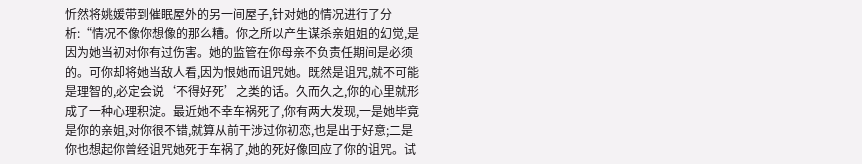忻然将姚媛带到催眠屋外的另一间屋子,针对她的情况进行了分析:“情况不像你想像的那么糟。你之所以产生谋杀亲姐姐的幻觉,是因为她当初对你有过伤害。她的监管在你母亲不负责任期间是必须的。可你却将她当敌人看,因为恨她而诅咒她。既然是诅咒,就不可能是理智的,必定会说‘不得好死’之类的话。久而久之,你的心里就形成了一种心理积淀。最近她不幸车祸死了,你有两大发现,一是她毕竟是你的亲姐,对你很不错,就算从前干涉过你初恋,也是出于好意;二是你也想起你曾经诅咒她死于车祸了,她的死好像回应了你的诅咒。试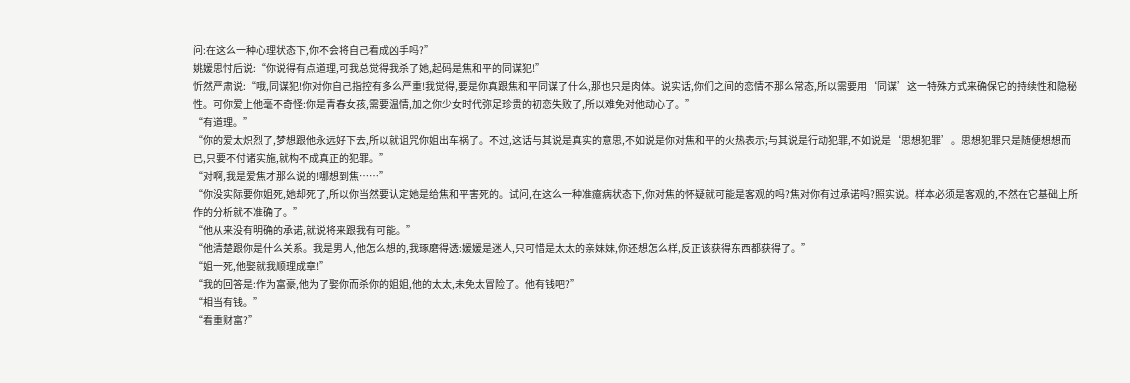问:在这么一种心理状态下,你不会将自己看成凶手吗?”
姚媛思忖后说:“你说得有点道理,可我总觉得我杀了她,起码是焦和平的同谋犯!”
忻然严肃说:“哦,同谋犯!你对你自己指控有多么严重!我觉得,要是你真跟焦和平同谋了什么,那也只是肉体。说实话,你们之间的恋情不那么常态,所以需要用‘同谋’这一特殊方式来确保它的持续性和隐秘性。可你爱上他毫不奇怪:你是青春女孩,需要温情,加之你少女时代弥足珍贵的初恋失败了,所以难免对他动心了。”
“有道理。”
“你的爱太炽烈了,梦想跟他永远好下去,所以就诅咒你姐出车祸了。不过,这话与其说是真实的意思,不如说是你对焦和平的火热表示;与其说是行动犯罪,不如说是‘思想犯罪’。思想犯罪只是随便想想而已,只要不付诸实施,就构不成真正的犯罪。”
“对啊,我是爱焦才那么说的!哪想到焦……”
“你没实际要你姐死,她却死了,所以你当然要认定她是给焦和平害死的。试问,在这么一种准癔病状态下,你对焦的怀疑就可能是客观的吗?焦对你有过承诺吗?照实说。样本必须是客观的,不然在它基础上所作的分析就不准确了。”
“他从来没有明确的承诺,就说将来跟我有可能。”
“他清楚跟你是什么关系。我是男人,他怎么想的,我琢磨得透:媛媛是迷人,只可惜是太太的亲妹妹,你还想怎么样,反正该获得东西都获得了。”
“姐一死,他娶就我顺理成章!”
“我的回答是:作为富豪,他为了娶你而杀你的姐姐,他的太太,未免太冒险了。他有钱吧?”
“相当有钱。”
“看重财富?”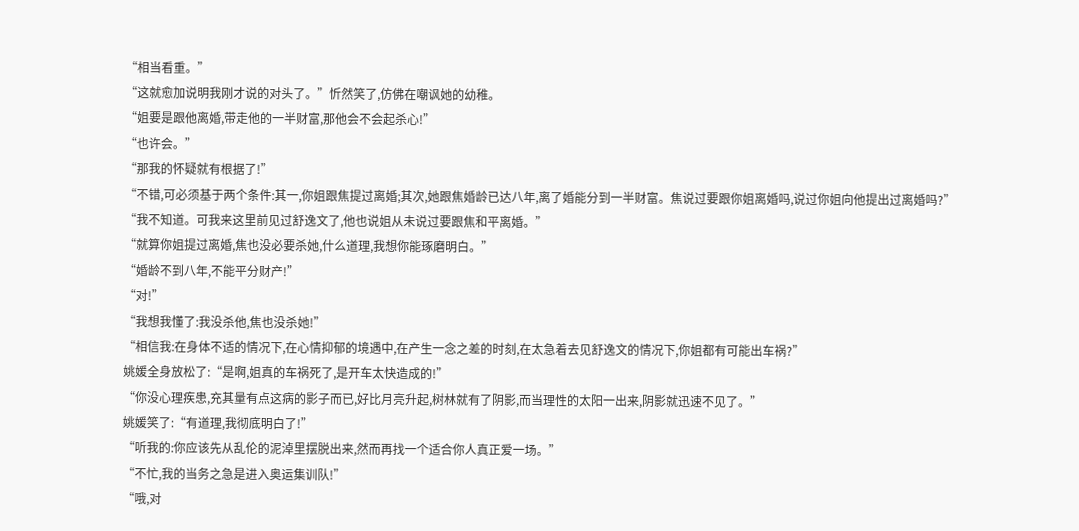“相当看重。”
“这就愈加说明我刚才说的对头了。”忻然笑了,仿佛在嘲讽她的幼稚。
“姐要是跟他离婚,带走他的一半财富,那他会不会起杀心!”
“也许会。”
“那我的怀疑就有根据了!”
“不错,可必须基于两个条件:其一,你姐跟焦提过离婚;其次,她跟焦婚龄已达八年,离了婚能分到一半财富。焦说过要跟你姐离婚吗,说过你姐向他提出过离婚吗?”
“我不知道。可我来这里前见过舒逸文了,他也说姐从未说过要跟焦和平离婚。”
“就算你姐提过离婚,焦也没必要杀她,什么道理,我想你能琢磨明白。”
“婚龄不到八年,不能平分财产!”
“对!”
“我想我懂了:我没杀他,焦也没杀她!”
“相信我:在身体不适的情况下,在心情抑郁的境遇中,在产生一念之差的时刻,在太急着去见舒逸文的情况下,你姐都有可能出车祸?”
姚媛全身放松了:“是啊,姐真的车祸死了,是开车太快造成的!”
“你没心理疾患,充其量有点这病的影子而已,好比月亮升起,树林就有了阴影,而当理性的太阳一出来,阴影就迅速不见了。”
姚媛笑了:“有道理,我彻底明白了!”
“听我的:你应该先从乱伦的泥淖里摆脱出来,然而再找一个适合你人真正爱一场。”
“不忙,我的当务之急是进入奥运集训队!”
“哦,对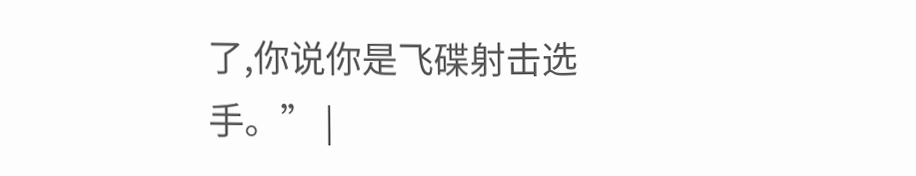了,你说你是飞碟射击选手。” |